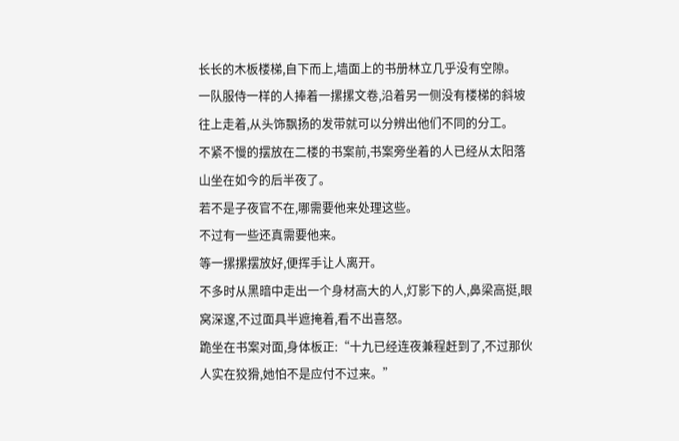长长的木板楼梯,自下而上,墙面上的书册林立几乎没有空隙。
一队服侍一样的人捧着一摞摞文卷,沿着另一侧没有楼梯的斜坡往上走着,从头饰飘扬的发带就可以分辨出他们不同的分工。
不紧不慢的摆放在二楼的书案前,书案旁坐着的人已经从太阳落山坐在如今的后半夜了。
若不是子夜官不在,哪需要他来处理这些。
不过有一些还真需要他来。
等一摞摞摆放好,便挥手让人离开。
不多时从黑暗中走出一个身材高大的人,灯影下的人,鼻梁高挺,眼窝深邃,不过面具半遮掩着,看不出喜怒。
跪坐在书案对面,身体板正:“十九已经连夜兼程赶到了,不过那伙人实在狡猾,她怕不是应付不过来。”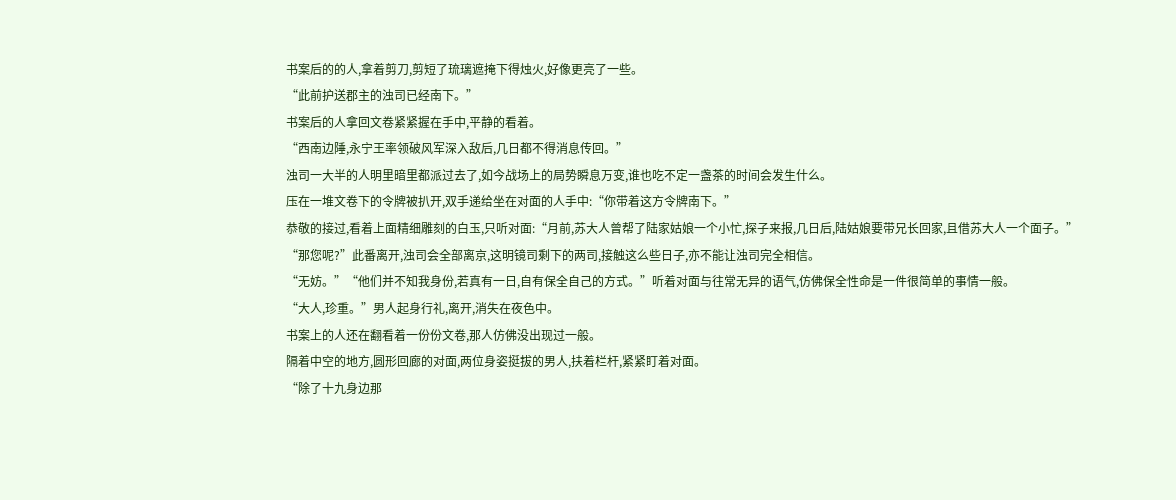书案后的的人,拿着剪刀,剪短了琉璃遮掩下得烛火,好像更亮了一些。
“此前护送郡主的浊司已经南下。”
书案后的人拿回文卷紧紧握在手中,平静的看着。
“西南边陲,永宁王率领破风军深入敌后,几日都不得消息传回。”
浊司一大半的人明里暗里都派过去了,如今战场上的局势瞬息万变,谁也吃不定一盏茶的时间会发生什么。
压在一堆文卷下的令牌被扒开,双手递给坐在对面的人手中:“你带着这方令牌南下。”
恭敬的接过,看着上面精细雕刻的白玉,只听对面:“月前,苏大人曾帮了陆家姑娘一个小忙,探子来报,几日后,陆姑娘要带兄长回家,且借苏大人一个面子。”
“那您呢?”此番离开,浊司会全部离京,这明镜司剩下的两司,接触这么些日子,亦不能让浊司完全相信。
“无妨。”“他们并不知我身份,若真有一日,自有保全自己的方式。”听着对面与往常无异的语气,仿佛保全性命是一件很简单的事情一般。
“大人,珍重。”男人起身行礼,离开,消失在夜色中。
书案上的人还在翻看着一份份文卷,那人仿佛没出现过一般。
隔着中空的地方,圆形回廊的对面,两位身姿挺拔的男人,扶着栏杆,紧紧盯着对面。
“除了十九身边那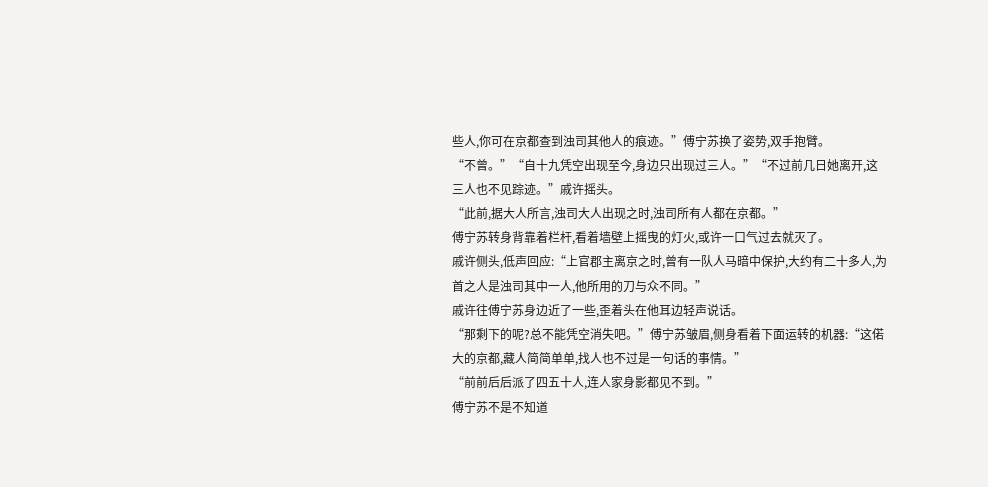些人,你可在京都查到浊司其他人的痕迹。”傅宁苏换了姿势,双手抱臂。
“不曾。”“自十九凭空出现至今,身边只出现过三人。”“不过前几日她离开,这三人也不见踪迹。”戚许摇头。
“此前,据大人所言,浊司大人出现之时,浊司所有人都在京都。”
傅宁苏转身背靠着栏杆,看着墙壁上摇曳的灯火,或许一口气过去就灭了。
戚许侧头,低声回应:“上官郡主离京之时,曾有一队人马暗中保护,大约有二十多人,为首之人是浊司其中一人,他所用的刀与众不同。”
戚许往傅宁苏身边近了一些,歪着头在他耳边轻声说话。
“那剩下的呢?总不能凭空消失吧。”傅宁苏皱眉,侧身看着下面运转的机器:“这偌大的京都,藏人简简单单,找人也不过是一句话的事情。”
“前前后后派了四五十人,连人家身影都见不到。”
傅宁苏不是不知道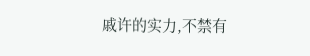戚许的实力,不禁有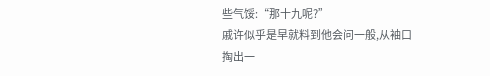些气馁:“那十九呢?”
戚许似乎是早就料到他会问一般,从袖口掏出一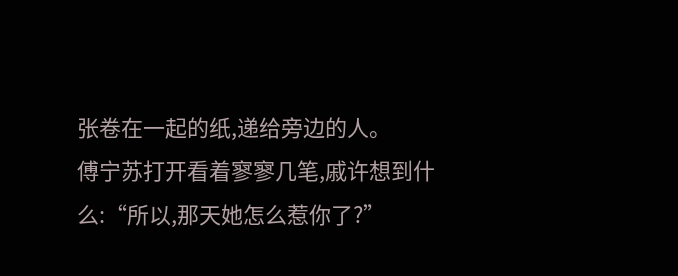张卷在一起的纸,递给旁边的人。
傅宁苏打开看着寥寥几笔,戚许想到什么:“所以,那天她怎么惹你了?”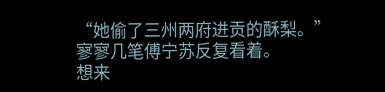“她偷了三州两府进贡的酥梨。”寥寥几笔傅宁苏反复看着。
想来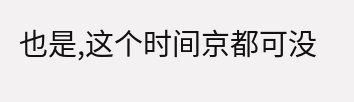也是,这个时间京都可没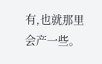有,也就那里会产一些。